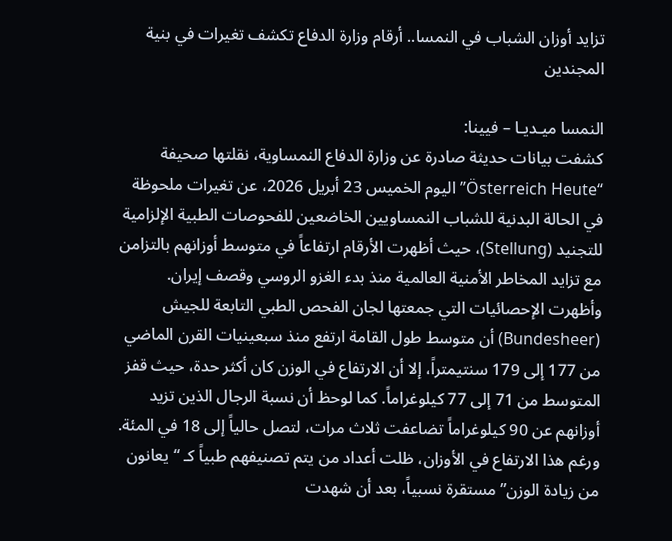تزايد أوزان الشباب في النمسا.. أرقام وزارة الدفاع تكشف تغيرات في بنية المجندين

النمسا ميـديـا – فيينا:
كشفت بيانات حديثة صادرة عن وزارة الدفاع النمساوية، نقلتها صحيفة “Österreich Heute” اليوم الخميس 23 أبريل 2026، عن تغيرات ملحوظة في الحالة البدنية للشباب النمساويين الخاضعين للفحوصات الطبية الإلزامية للتجنيد (Stellung)، حيث أظهرت الأرقام ارتفاعاً في متوسط أوزانهم بالتزامن مع تزايد المخاطر الأمنية العالمية منذ بدء الغزو الروسي وقصف إيران.
وأظهرت الإحصائيات التي جمعتها لجان الفحص الطبي التابعة للجيش (Bundesheer) أن متوسط طول القامة ارتفع منذ سبعينيات القرن الماضي من 177 إلى 179 سنتيمتراً، إلا أن الارتفاع في الوزن كان أكثر حدة، حيث قفز المتوسط من 71 إلى 77 كيلوغراماً. كما لوحظ أن نسبة الرجال الذين تزيد أوزانهم عن 90 كيلوغراماً تضاعفت ثلاث مرات، لتصل حالياً إلى 18 في المئة. ورغم هذا الارتفاع في الأوزان، ظلت أعداد من يتم تصنيفهم طبياً كـ “يعانون من زيادة الوزن” مستقرة نسبياً، بعد أن شهدت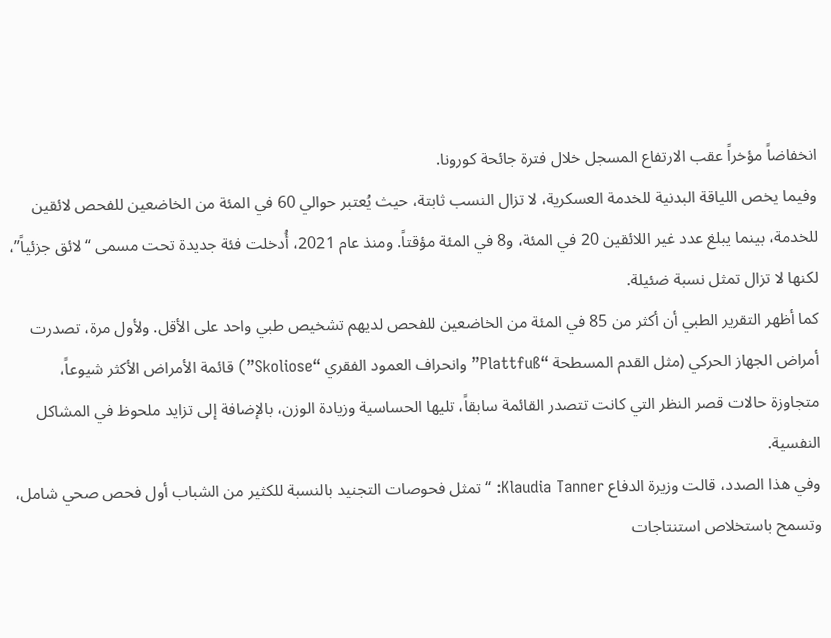انخفاضاً مؤخراً عقب الارتفاع المسجل خلال فترة جائحة كورونا.
وفيما يخص اللياقة البدنية للخدمة العسكرية، لا تزال النسب ثابتة، حيث يُعتبر حوالي 60 في المئة من الخاضعين للفحص لائقين للخدمة، بينما يبلغ عدد غير اللائقين 20 في المئة، و8 في المئة مؤقتاً. ومنذ عام 2021، أُدخلت فئة جديدة تحت مسمى “لائق جزئياً”، لكنها لا تزال تمثل نسبة ضئيلة.
كما أظهر التقرير الطبي أن أكثر من 85 في المئة من الخاضعين للفحص لديهم تشخيص طبي واحد على الأقل. ولأول مرة، تصدرت أمراض الجهاز الحركي (مثل القدم المسطحة “Plattfuß” وانحراف العمود الفقري “Skoliose”) قائمة الأمراض الأكثر شيوعاً، متجاوزة حالات قصر النظر التي كانت تتصدر القائمة سابقاً، تليها الحساسية وزيادة الوزن، بالإضافة إلى تزايد ملحوظ في المشاكل النفسية.
وفي هذا الصدد، قالت وزيرة الدفاع Klaudia Tanner: “تمثل فحوصات التجنيد بالنسبة للكثير من الشباب أول فحص صحي شامل، وتسمح باستخلاص استنتاجات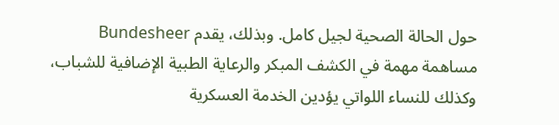حول الحالة الصحية لجيل كامل. وبذلك، يقدم Bundesheer مساهمة مهمة في الكشف المبكر والرعاية الطبية الإضافية للشباب، وكذلك للنساء اللواتي يؤدين الخدمة العسكرية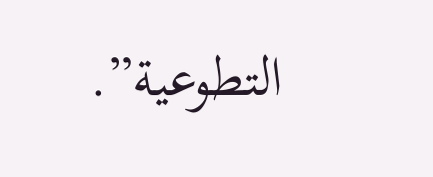التطوعية”.